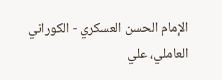الإمام الحسن العسكري - الكوراني العاملي، علي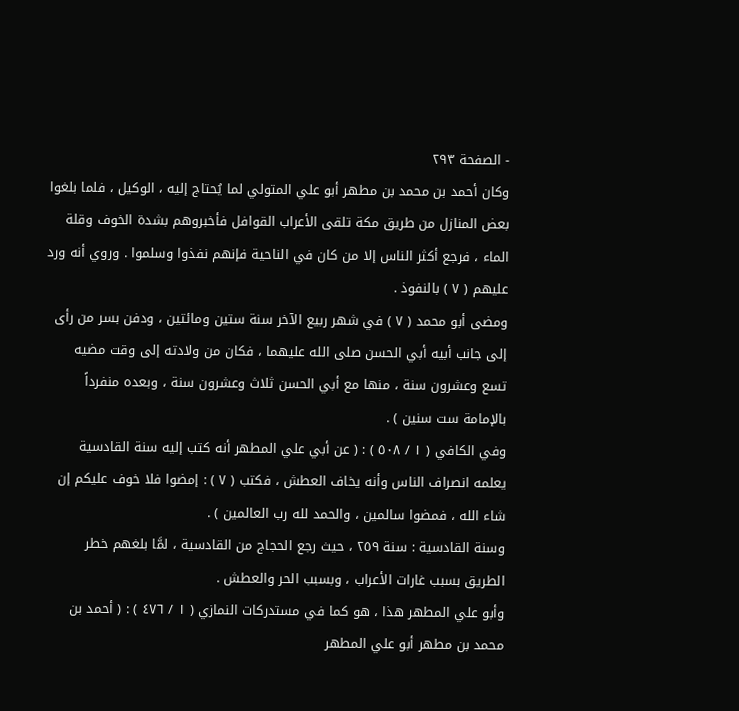- الصفحة ٢٩٣
وكان أحمد بن محمد بن مطهر أبو علي المتولي لما يُحتاج إليه ، الوكيل ، فلما بلغوا بعض المنازل من طريق مكة تلقى الأعراب القوافل فأخبروهم بشدة الخوف وقلة الماء ، فرجع أكثر الناس إلا من كان في الناحية فإنهم نفذوا وسلموا . وروي أنه ورد عليهم ( ٧ ) بالنفوذ .
ومضى أبو محمد ( ٧ ) في شهر ربيع الآخر سنة ستين ومائتين ، ودفن بسر من رأى إلى جانب أبيه أبي الحسن صلى الله عليهما ، فكان من ولادته إلى وقت مضيه تسع وعشرون سنة ، منها مع أبي الحسن ثلاث وعشرون سنة ، وبعده منفرداً بالإمامة ست سنين ) .
وفي الكافي ( ١ / ٥٠٨ ) : ( عن أبي علي المطهر أنه كتب إليه سنة القادسية يعلمه انصراف الناس وأنه يخاف العطش ، فكتب ( ٧ ) : إمضوا فلا خوف عليكم إن شاء الله ، فمضوا سالمين ، والحمد لله رب العالمين ) .
وسنة القادسية : سنة ٢٥٩ ، حيث رجع الحجاج من القادسية ، لمَّا بلغهم خطر الطريق بسبب غارات الأعراب ، وبسبب الحر والعطش .
وأبو علي المطهر هذا ، هو كما في مستدركات النمازي ( ١ / ٤٧٦ ) : ( أحمد بن محمد بن مطهر أبو علي المطهر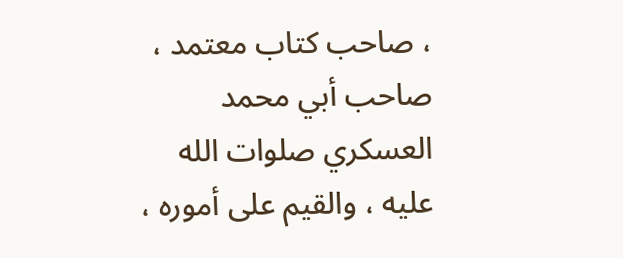، صاحب كتاب معتمد ، صاحب أبي محمد العسكري صلوات الله عليه ، والقيم على أموره ،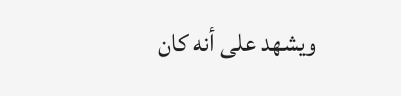ويشهد على أنه كان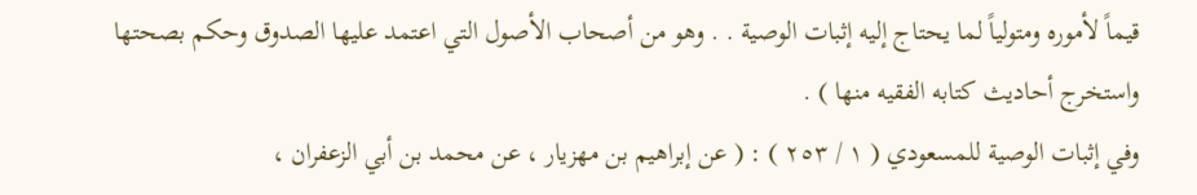قيماً لأموره ومتولياً لما يحتاج إليه إثبات الوصية . . وهو من أصحاب الأصول التي اعتمد عليها الصدوق وحكم بصحتها واستخرج أحاديث كتابه الفقيه منها ) .
وفي إثبات الوصية للمسعودي ( ١ / ٢٥٣ ) : ( عن إبراهيم بن مهزيار ، عن محمد بن أبي الزعفران ،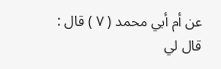عن أم أبي محمد ( ٧ ) قال : قال لي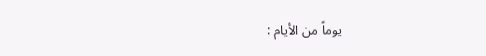يوماً من الأيام :